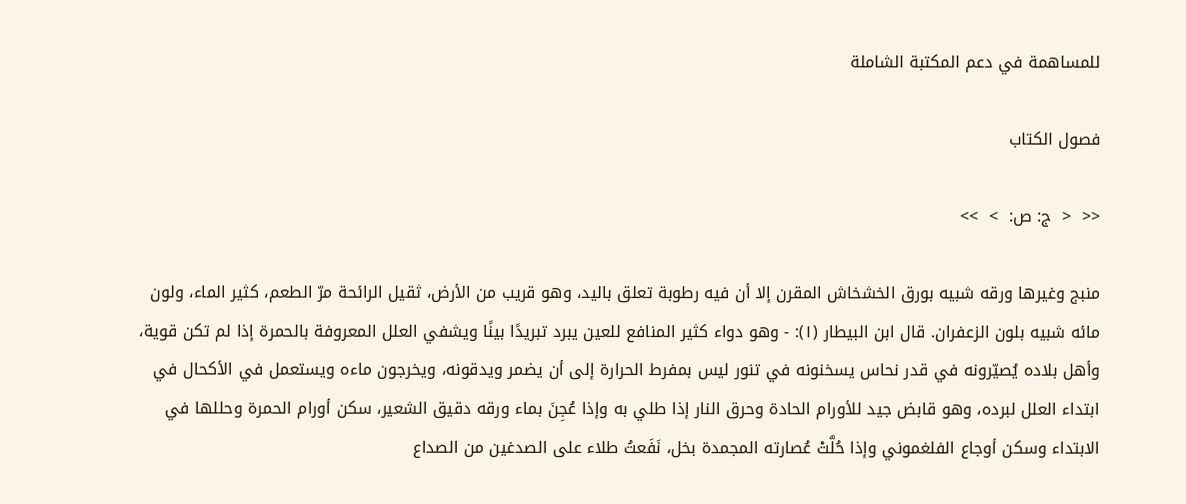للمساهمة في دعم المكتبة الشاملة

فصول الكتاب

<<  <  ج: ص:  >  >>

منبج وغيرها ورقه شبيه بورق الخشخاش المقرن إلا أن فيه رطوبة تعلق باليد، وهو قريب من الأرض، ثقيل الرائحة مرّ الطعم، كثير الماء، ولون مائه شبيه بلون الزعفران. قال ابن البيطار (١): - وهو دواء كثير المنافع للعين يبرد تبريدًا بينًا ويشفي العلل المعروفة بالحمرة إذا لم تكن قوية، وأهل بلاده يُصيّرونه في قدر نحاس يسخنونه في تنور ليس بمفرط الحرارة إلى أن يضمر ويدقونه، ويخرجون ماءه ويستعمل في الأكحال في ابتداء العلل لبرده، وهو قابض جيد للأورام الحادة وحرق النار إذا طلي به وإذا عُجِنَ بماء ورقه دقيق الشعير، سكن أورام الحمرة وحللها في الابتداء وسكن أوجاع الفلغموني وإذا حُلَّتْ عُصارته المجمدة بخل، نَفَعتُ طلاء على الصدغين من الصداع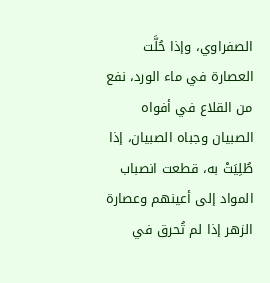الصفراوي، وإذا حُلَّت العصارة في ماء الورد، نفع من القلاع في أفواه الصبيان وجباه الصبيان، إذا طُلِيَتْ به، قطعت انصباب المواد إلى أعينهم وعصارة الزهر إذا لم تُحرق في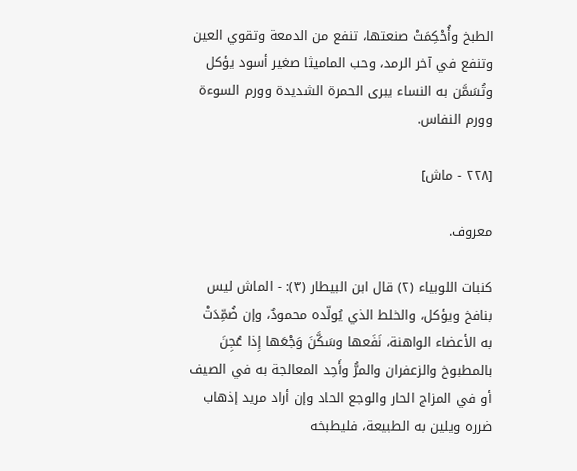الطبخ وأُحْكِمَتْ صنعتها، تنفع من الدمعة وتقوي العين وتنفع في آخر الرمد، وحب الماميثا صغير أسود يؤكل وتُسَمَّن به النساء يبرى الحمرة الشديدة وورم السوءة وورم النفاس.

[٢٢٨ - ماش]

معروف.

كنبات اللوبياء (٢) قال ابن البيطار (٣): - الماش ليس بنافخ ويؤكل، والخلط الذي يُولّده محمودٌ، وإن ضُمِّدَتْ به الأعضاء الواهنة، نَفَعها وسَكَّنَ وَجْعَها إِذا عُجِنَ بالمطبوخ والزعفران والمرُّ وأَحِد المعالجة به في الصيف أو في المزاج الحار والوجع الحاد وإن أراد مريد إذهاب ضرره ويلين به الطبيعة، فليطبخه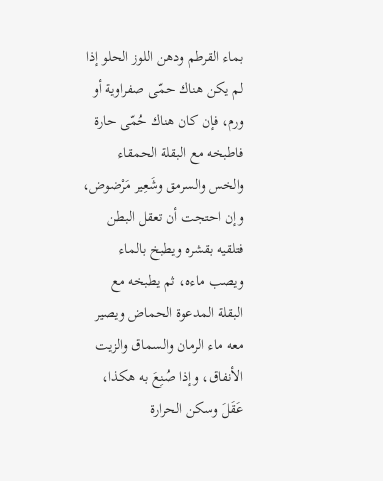بماء القرطم ودهن اللوز الحلو إذا لم يكن هناك حمّى صفراوية أو ورم، فإن كان هناك حُمّى حارة فاطبخه مع البقلة الحمقاء والخس والسرمق وشَعِير مَرْضوض، وإن احتجت أن تعقل البطن فتلقيه بقشره ويطبخ بالماء ويصب ماءه، ثم يطبخه مع البقلة المدعوة الحماض ويصير معه ماء الرمان والسماق والزيت الأنفاق، وإذا صُنِعَ به هكذا، عَقَلَ وسكن الحرارة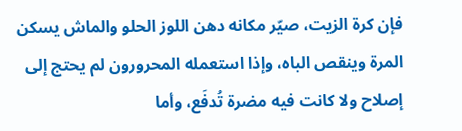فإن كرة الزيت، صيّر مكانه دهن اللوز الحلو والماش يسكن المرة وينقص الباه، وإذا استعمله المحرورون لم يحتج إلى إصلاح ولا كانت فيه مضرة تُدفَع، وأما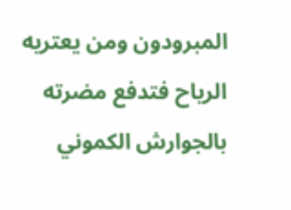المبرودون ومن يعتريه الرياح فتدفع مضرته بالجوارش الكموني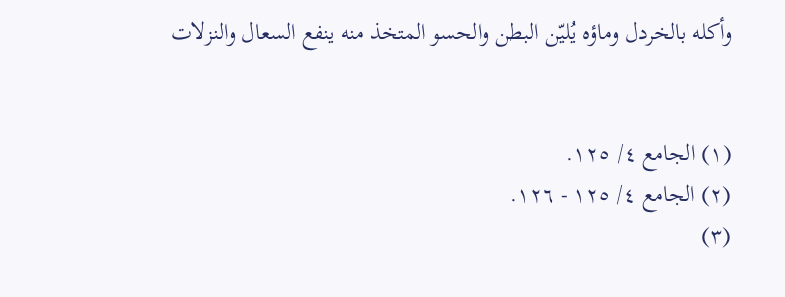وأكله بالخردل وماؤه يُليّن البطن والحسو المتخذ منه ينفع السعال والنزلات


(١) الجامع ٤/ ١٢٥.
(٢) الجامع ٤/ ١٢٥ - ١٢٦.
(٣)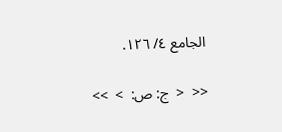الجامع ٤/ ١٢٦.

<<  <  ج: ص:  >  >>